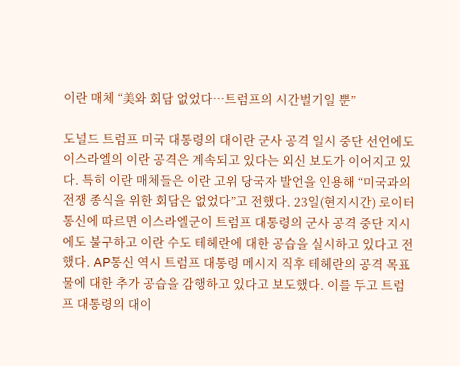이란 매체 “美와 회담 없었다…트럼프의 시간벌기일 뿐”

도널드 트럼프 미국 대통령의 대이란 군사 공격 일시 중단 선언에도 이스라엘의 이란 공격은 계속되고 있다는 외신 보도가 이어지고 있다. 특히 이란 매체들은 이란 고위 당국자 발언을 인용해 “미국과의 전쟁 종식을 위한 회담은 없었다”고 전했다. 23일(현지시간) 로이터통신에 따르면 이스라엘군이 트럼프 대통령의 군사 공격 중단 지시에도 불구하고 이란 수도 테헤란에 대한 공습을 실시하고 있다고 전했다. AP통신 역시 트럼프 대통령 메시지 직후 테헤란의 공격 목표물에 대한 추가 공습을 감행하고 있다고 보도했다. 이를 두고 트럼프 대통령의 대이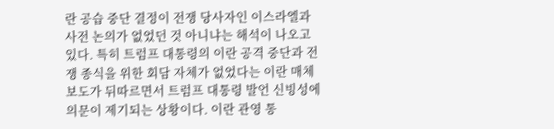란 공습 중단 결정이 전쟁 당사자인 이스라엘과 사전 논의가 없었던 것 아니냐는 해석이 나오고 있다. 특히 트럼프 대통령의 이란 공격 중단과 전쟁 종식을 위한 회담 자체가 없었다는 이란 매체 보도가 뒤따르면서 트럼프 대통령 발언 신빙성에 의문이 제기되는 상황이다. 이란 관영 통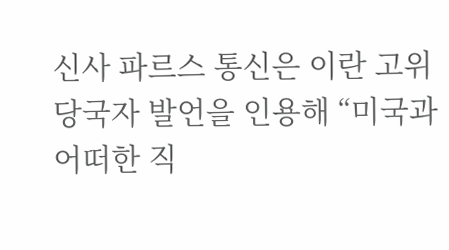신사 파르스 통신은 이란 고위 당국자 발언을 인용해 “미국과 어떠한 직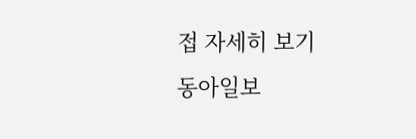접 자세히 보기
동아일보